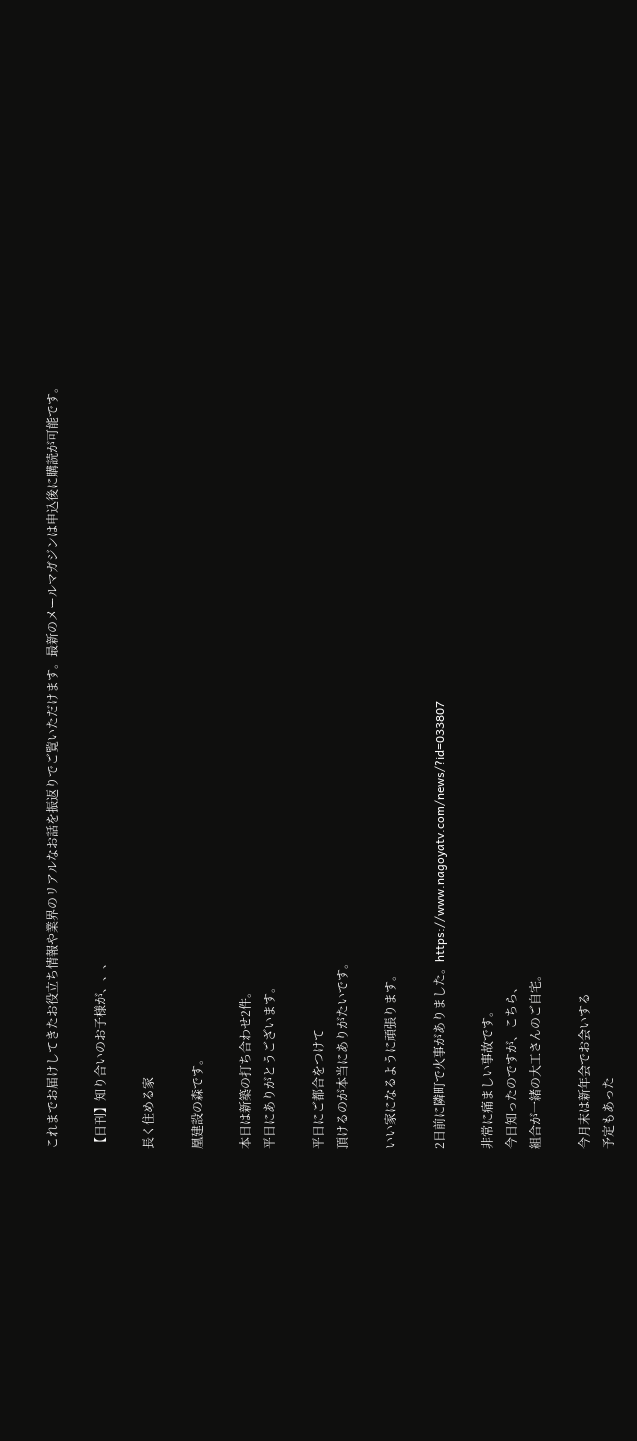これまでお届けしてきたお役立ち情報や業界のリアルなお話を振返りでご覧いただけます。最新のメールマガジンは申込後に購読が可能です。

【日刊】知り合いのお子様が、、、

長く住める家

凰建設の森です。

本日は新築の打ち合わせ2件。
平日にありがとうございます。

平日にご都合をつけて
頂けるのが本当にありがたいです。

いい家になるように頑張ります。

2日前に隣町で火事がありました。https://www.nagoyatv.com/news/?id=033807

非常に痛ましい事故です。
今日知ったのですが、こちら、
組合が一緒の大工さんのご自宅。

今月末は新年会でお会いする
予定もあった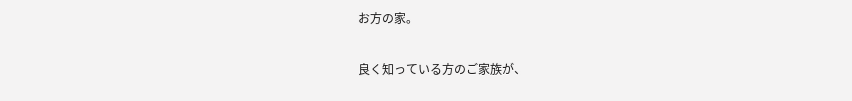お方の家。

良く知っている方のご家族が、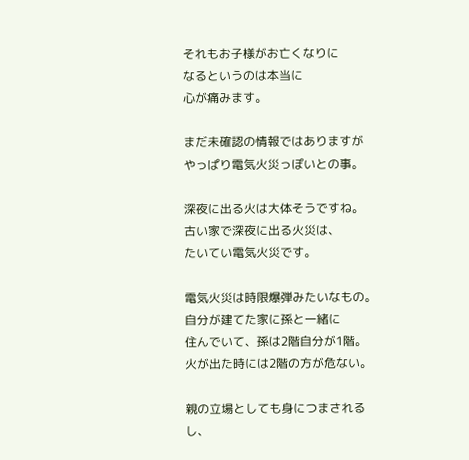それもお子様がお亡くなりに
なるというのは本当に
心が痛みます。

まだ未確認の情報ではありますが
やっぱり電気火災っぽいとの事。

深夜に出る火は大体そうですね。
古い家で深夜に出る火災は、
たいてい電気火災です。

電気火災は時限爆弾みたいなもの。
自分が建てた家に孫と一緒に
住んでいて、孫は2階自分が1階。
火が出た時には2階の方が危ない。

親の立場としても身につまされるし、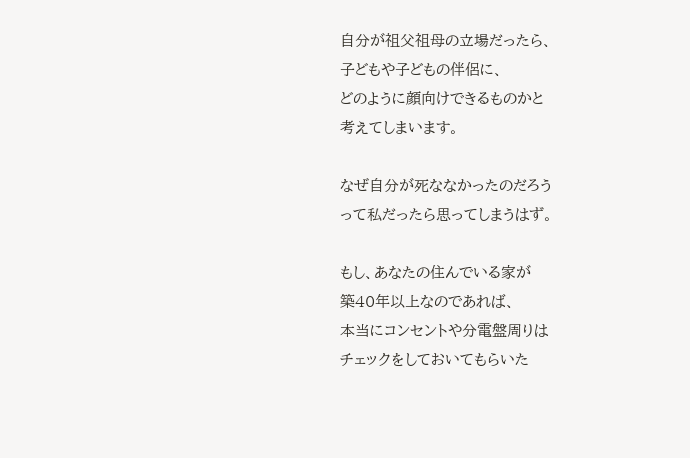自分が祖父祖母の立場だったら、
子どもや子どもの伴侶に、
どのように顔向けできるものかと
考えてしまいます。

なぜ自分が死ななかったのだろう
って私だったら思ってしまうはず。

もし、あなたの住んでいる家が
築40年以上なのであれば、
本当にコンセントや分電盤周りは
チェックをしておいてもらいた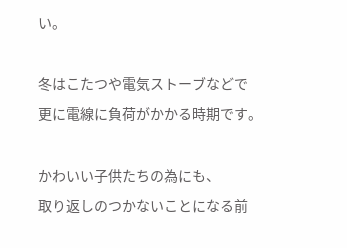い。

冬はこたつや電気ストーブなどで
更に電線に負荷がかかる時期です。

かわいい子供たちの為にも、
取り返しのつかないことになる前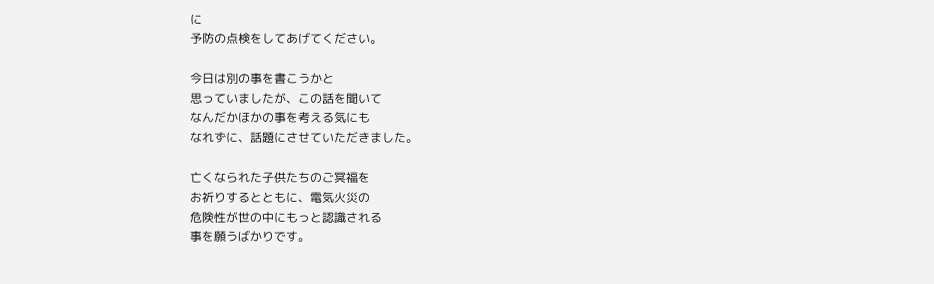に
予防の点検をしてあげてください。

今日は別の事を書こうかと
思っていましたが、この話を聞いて
なんだかほかの事を考える気にも
なれずに、話題にさせていただきました。

亡くなられた子供たちのご冥福を
お祈りするとともに、電気火災の
危険性が世の中にもっと認識される
事を願うばかりです。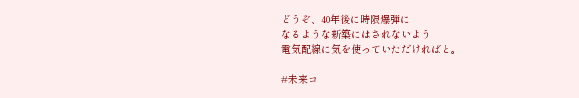どうぞ、40年後に時限爆弾に
なるような新築にはされないよう
電気配線に気を使っていただければと。

#未来コ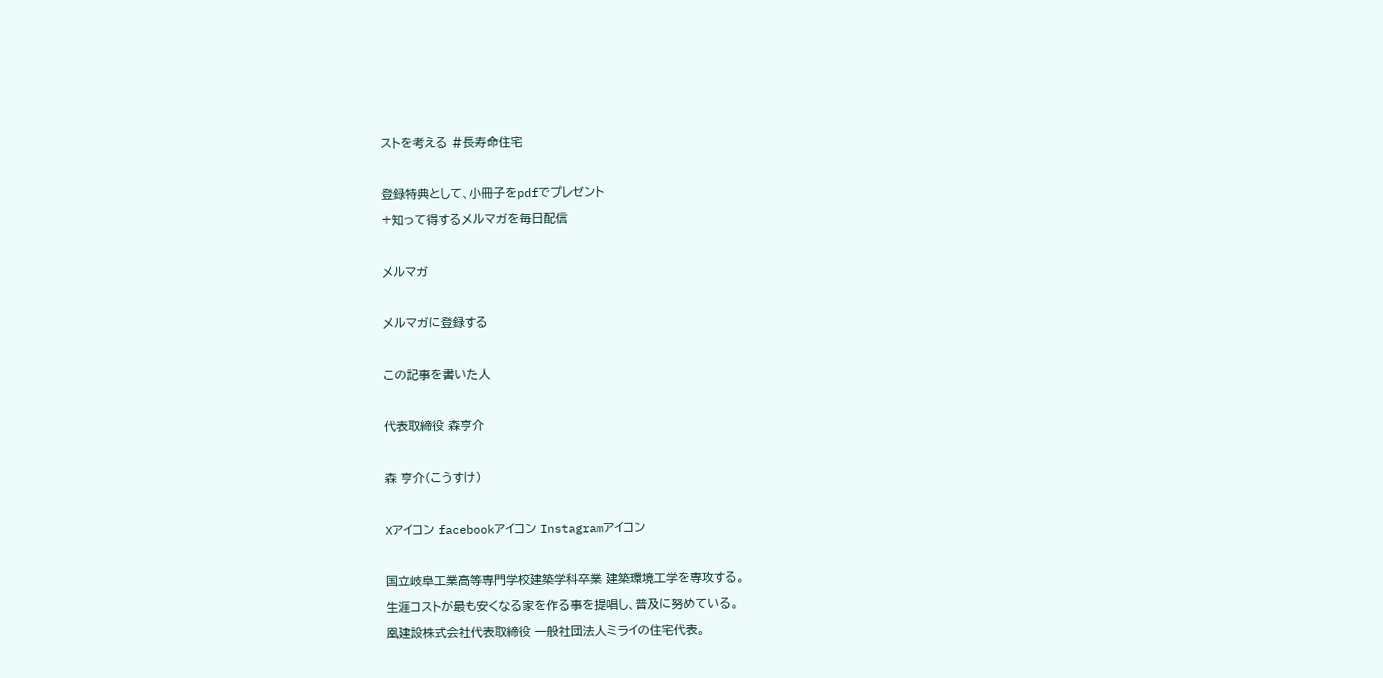ストを考える #長寿命住宅

登録特典として、小冊子をpdfでプレゼント
+知って得するメルマガを毎日配信

メルマガ

メルマガに登録する

この記事を書いた人

代表取締役 森亨介

森 亨介(こうすけ)

Xアイコン facebookアイコン Instagramアイコン

国立岐阜工業高等専門学校建築学科卒業 建築環境工学を専攻する。
生涯コストが最も安くなる家を作る事を提唱し、普及に努めている。
凰建設株式会社代表取締役 一般社団法人ミライの住宅代表。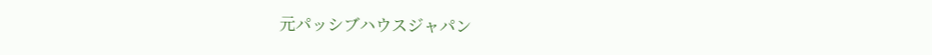元パッシブハウスジャパン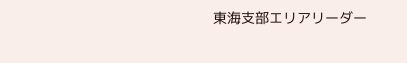東海支部エリアリーダー